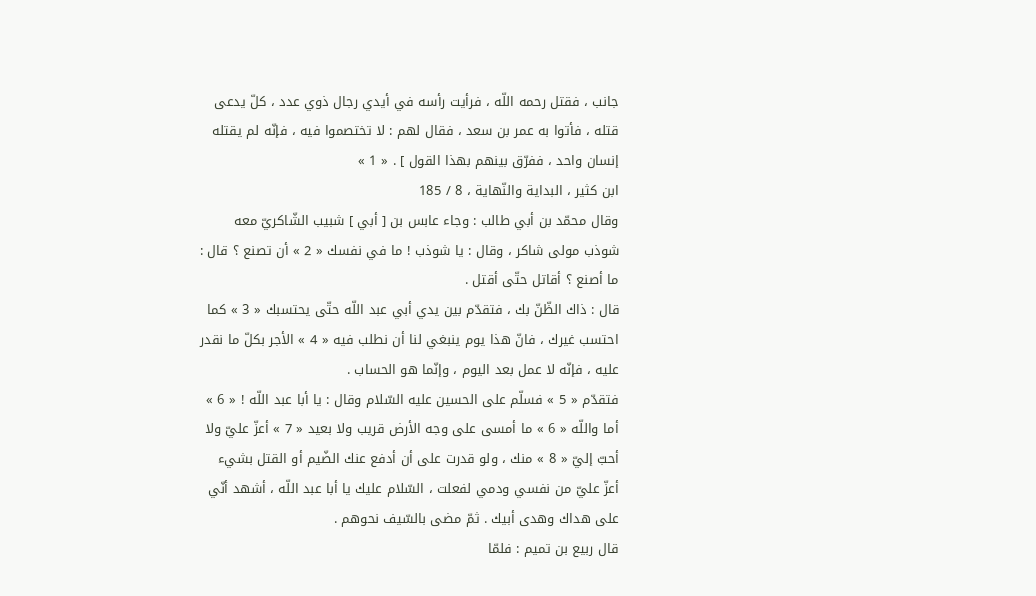جانب ، فقتل رحمه اللّه ، فرأيت رأسه في أيدي رجال ذوي عدد ، كلّ يدعى قتله ، فأتوا به عمر بن سعد ، فقال لهم : لا تختصموا فيه ، فإنّه لم يقتله إنسان واحد ، ففرّق بينهم بهذا القول ] . « 1 »
ابن كثير ، البداية والنّهاية ، 8 / 185
وقال محمّد بن أبي طالب : وجاء عابس بن [ أبي ] شبيب الشّاكريّ معه شوذب مولى شاكر ، وقال : يا شوذب ! ما في نفسك « 2 » أن تصنع ؟ قال : ما أصنع ؟ أقاتل حتّى أقتل .
قال : ذاك الظّنّ بك ، فتقدّم بين يدي أبي عبد اللّه حتّى يحتسبك « 3 » كما احتسب غيرك ، فانّ هذا يوم ينبغي لنا أن نطلب فيه « 4 » الأجر بكلّ ما نقدر عليه ، فإنّه لا عمل بعد اليوم ، وإنّما هو الحساب .
فتقدّم « 5 » فسلّم على الحسين عليه السّلام وقال : يا أبا عبد اللّه ! « 6 » أما واللّه « 6 » ما أمسى على وجه الأرض قريب ولا بعيد « 7 » أعزّ عليّ ولا أحبّ إليّ « 8 » منك ، ولو قدرت على أن أدفع عنك الضّيم أو القتل بشيء أعزّ عليّ من نفسي ودمي لفعلت ، السّلام عليك يا أبا عبد اللّه ، أشهد أنّي على هداك وهدى أبيك . ثمّ مضى بالسّيف نحوهم .
قال ربيع بن تميم : فلمّا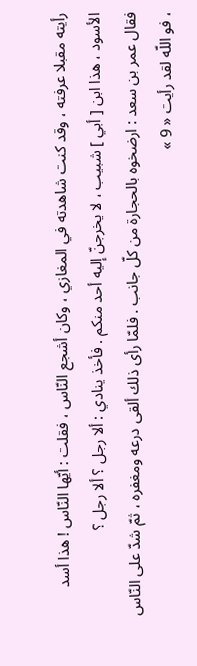رأيته مقبلا عرفته ، وقد كنت شاهدته في المغازي ، وكان أشجع النّاس ، فقلت : أيّها النّاس ! هذا أسد الأسود ، هذا ابن [ أبي ] شبيب ، لا يخرجنّ إليه أحد منكم . فأخذ ينادي : ألا رجل ؟ ألا رجل ؟
فقال عمر بن سعد : ارضخوه بالحجارة من كلّ جانب . فلمّا رأى ذلك ألقى درعه ومغفره ، ثمّ شدّ على النّاس ، فو اللّه لقد رأيت « 9 »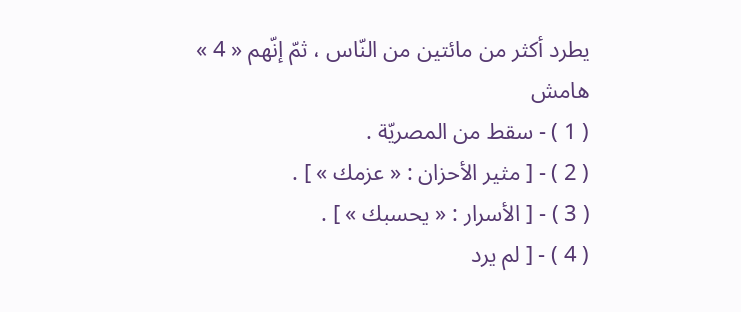يطرد أكثر من مائتين من النّاس ، ثمّ إنّهم « 4 »
هامش
( 1 ) - سقط من المصريّة .
( 2 ) - [ مثير الأحزان : « عزمك » ] .
( 3 ) - [ الأسرار : « يحسبك » ] .
( 4 ) - [ لم يرد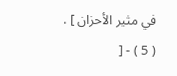في مثير الأحزان ] .
( 5 ) - [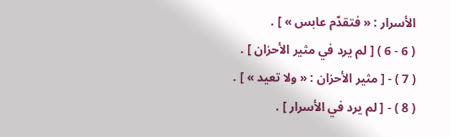الأسرار : « فتقدّم عابس » ] .
( 6 - 6 ) [ لم يرد في مثير الأحزان ] .
( 7 ) - [ مثير الأحزان : « ولا تعيد » ] .
( 8 ) - [ لم يرد في الأسرار ] .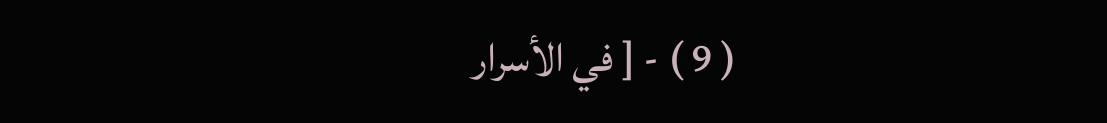( 9 ) - [ في الأسرار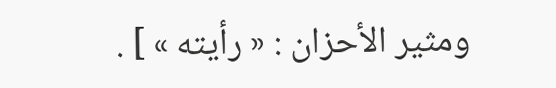ومثير الأحزان : « رأيته » ] .